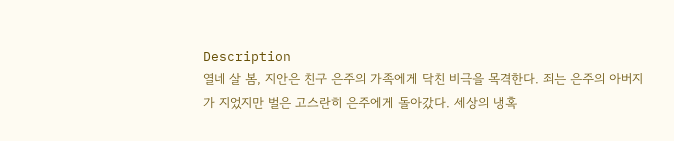Description
열네 살 봄, 지안은 친구 은주의 가족에게 닥친 비극을 목격한다. 죄는 은주의 아버지가 지었지만 벌은 고스란히 은주에게 돌아갔다. 세상의 냉혹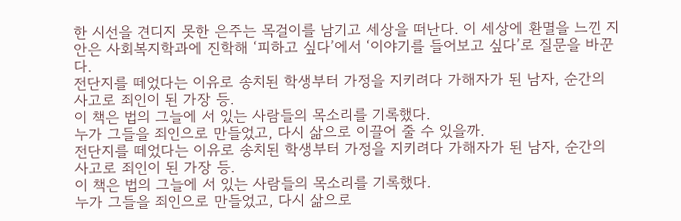한 시선을 견디지 못한 은주는 목걸이를 남기고 세상을 떠난다. 이 세상에 환멸을 느낀 지안은 사회복지학과에 진학해 ‘피하고 싶다’에서 ‘이야기를 들어보고 싶다’로 질문을 바꾼다.
전단지를 떼었다는 이유로 송치된 학생부터 가정을 지키려다 가해자가 된 남자, 순간의 사고로 죄인이 된 가장 등.
이 책은 법의 그늘에 서 있는 사람들의 목소리를 기록했다.
누가 그들을 죄인으로 만들었고, 다시 삶으로 이끌어 줄 수 있을까.
전단지를 떼었다는 이유로 송치된 학생부터 가정을 지키려다 가해자가 된 남자, 순간의 사고로 죄인이 된 가장 등.
이 책은 법의 그늘에 서 있는 사람들의 목소리를 기록했다.
누가 그들을 죄인으로 만들었고, 다시 삶으로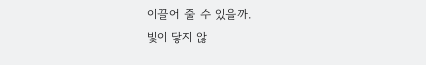이끌어 줄 수 있을까.
빛이 닿지 않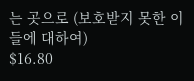는 곳으로 (보호받지 못한 이들에 대하여)
$16.80